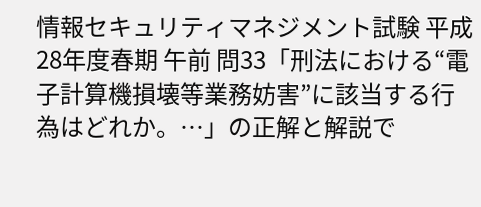情報セキュリティマネジメント試験 平成28年度春期 午前 問33「刑法における“電子計算機損壊等業務妨害”に該当する行為はどれか。…」の正解と解説で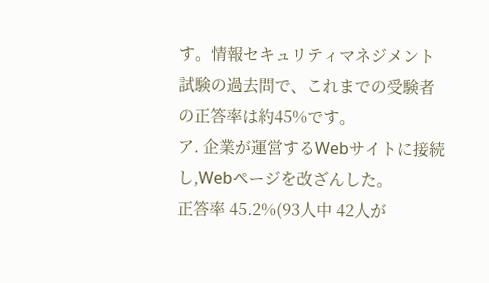す。情報セキュリティマネジメント試験の過去問で、これまでの受験者の正答率は約45%です。
ア. 企業が運営するWebサイトに接続し,Webページを改ざんした。
正答率 45.2%(93人中 42人が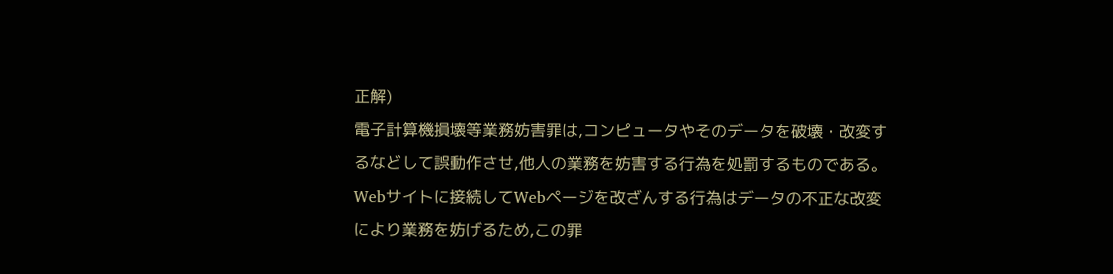正解)
電子計算機損壊等業務妨害罪は,コンピュータやそのデータを破壊・改変するなどして誤動作させ,他人の業務を妨害する行為を処罰するものである。Webサイトに接続してWebページを改ざんする行為はデータの不正な改変により業務を妨げるため,この罪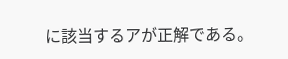に該当するアが正解である。